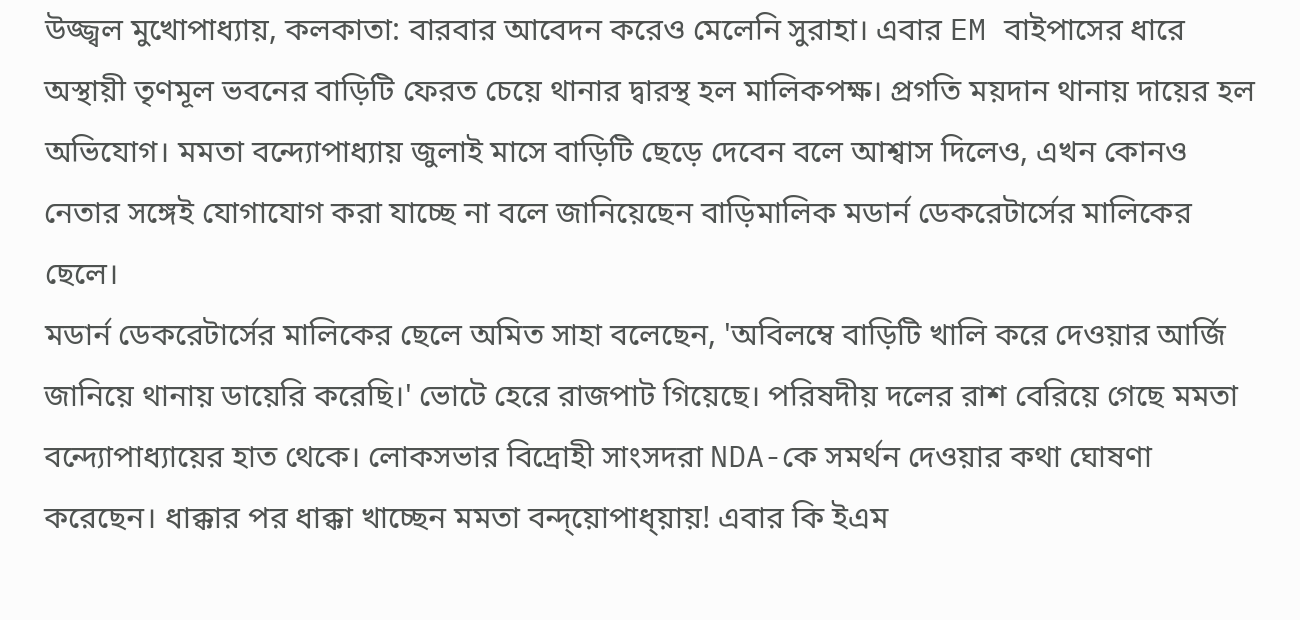উজ্জ্বল মুখোপাধ্যায়, কলকাতা: বারবার আবেদন করেও মেলেনি সুরাহা। এবার EM বাইপাসের ধারে অস্থায়ী তৃণমূল ভবনের বাড়িটি ফেরত চেয়ে থানার দ্বারস্থ হল মালিকপক্ষ। প্রগতি ময়দান থানায় দায়ের হল অভিযোগ। মমতা বন্দ্যোপাধ্যায় জুলাই মাসে বাড়িটি ছেড়ে দেবেন বলে আশ্বাস দিলেও, এখন কোনও নেতার সঙ্গেই যোগাযোগ করা যাচ্ছে না বলে জানিয়েছেন বাড়িমালিক মডার্ন ডেকরেটার্সের মালিকের ছেলে।
মডার্ন ডেকরেটার্সের মালিকের ছেলে অমিত সাহা বলেছেন, 'অবিলম্বে বাড়িটি খালি করে দেওয়ার আর্জি জানিয়ে থানায় ডায়েরি করেছি।' ভোটে হেরে রাজপাট গিয়েছে। পরিষদীয় দলের রাশ বেরিয়ে গেছে মমতা বন্দ্যোপাধ্যায়ের হাত থেকে। লোকসভার বিদ্রোহী সাংসদরা NDA-কে সমর্থন দেওয়ার কথা ঘোষণা করেছেন। ধাক্কার পর ধাক্কা খাচ্ছেন মমতা বন্দ্য়োপাধ্য়ায়! এবার কি ইএম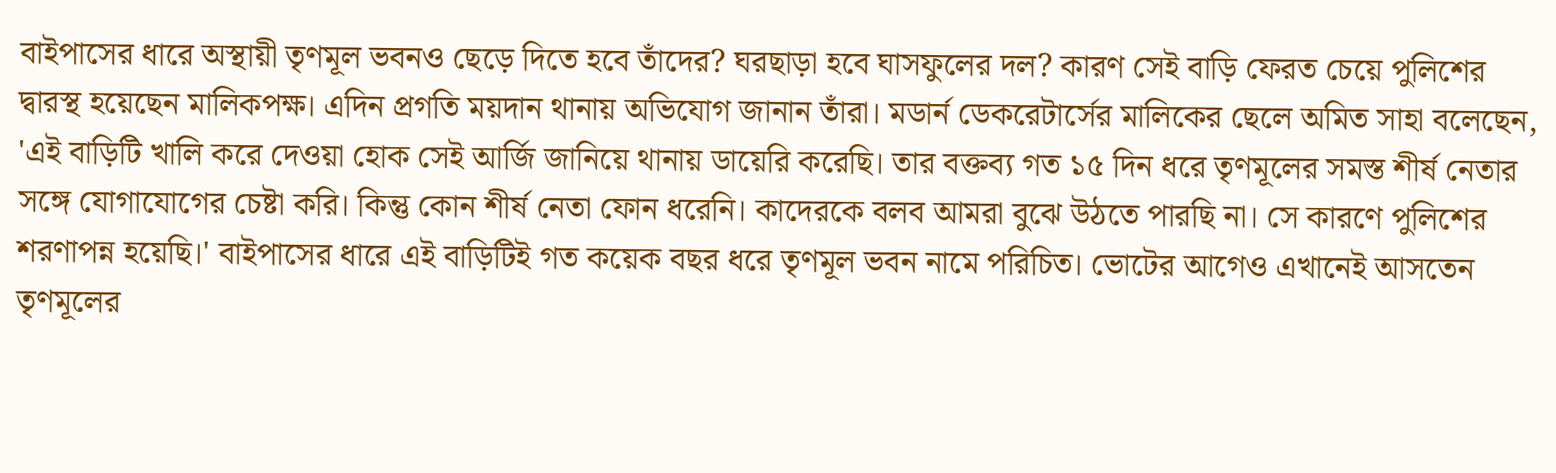বাইপাসের ধারে অস্থায়ী তৃণমূল ভবনও ছেড়ে দিতে হবে তাঁদের? ঘরছাড়া হবে ঘাসফুলের দল? কারণ সেই বাড়ি ফেরত চেয়ে পুলিশের দ্বারস্থ হয়েছেন মালিকপক্ষ। এদিন প্রগতি ময়দান থানায় অভিযোগ জানান তাঁরা। মডার্ন ডেকরেটার্সের মালিকের ছেলে অমিত সাহা বলেছেন, 'এই বাড়িটি খালি করে দেওয়া হোক সেই আর্জি জানিয়ে থানায় ডায়েরি করেছি। তার বক্তব্য গত ১৫ দিন ধরে তৃণমূলের সমস্ত শীর্ষ নেতার সঙ্গে যোগাযোগের চেষ্টা করি। কিন্তু কোন শীর্ষ নেতা ফোন ধরেনি। কাদেরকে বলব আমরা বুঝে উঠতে পারছি না। সে কারণে পুলিশের শরণাপন্ন হয়েছি।' বাইপাসের ধারে এই বাড়িটিই গত কয়েক বছর ধরে তৃণমূল ভবন নামে পরিচিত। ভোটের আগেও এখানেই আসতেন তৃণমূলের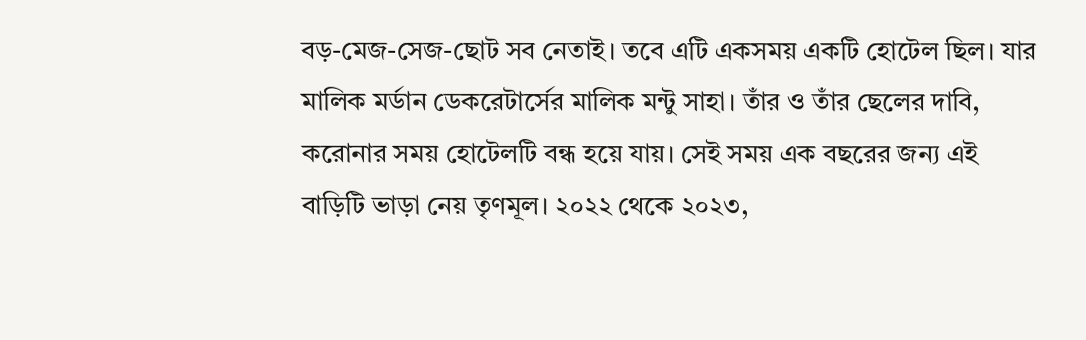বড়-মেজ-সেজ-ছোট সব নেতাই। তবে এটি একসময় একটি হোটেল ছিল। যার মালিক মর্ডান ডেকরেটার্সের মালিক মন্টু সাহা। তাঁর ও তাঁর ছেলের দাবি, করোনার সময় হোটেলটি বন্ধ হয়ে যায়। সেই সময় এক বছরের জন্য এই বাড়িটি ভাড়া নেয় তৃণমূল। ২০২২ থেকে ২০২৩,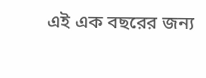এই এক বছরের জন্য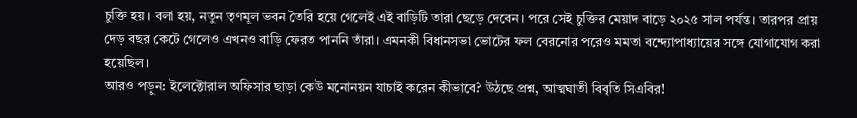চুক্তি হয়। বলা হয়, নতুন তৃণমূল ভবন তৈরি হয়ে গেলেই এই বাড়িটি তারা ছেড়ে দেবেন। পরে সেই চুক্তির মেয়াদ বাড়ে ২০২৫ সাল পর্যন্ত। তারপর প্রায় দেড় বছর কেটে গেলেও এখনও বাড়ি ফেরত পাননি তাঁরা। এমনকী বিধানসভা ভোটের ফল বেরনোর পরেও মমতা বন্দ্যোপাধ্যায়ের সঙ্গে যোগাযোগ করা হয়েছিল।
আরও পড়ুন: ইলেক্টোরাল অফিসার ছাড়া কেউ মনোনয়ন যাচাই করেন কীভাবে? উঠছে প্রশ্ন, আত্মঘাতী বিবৃতি সিএবির!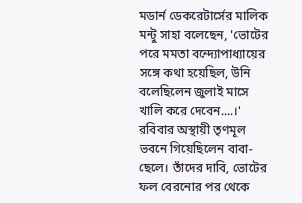মডার্ন ডেকরেটার্সের মালিক মন্টু সাহা বলেছেন, 'ভোটের পরে মমতা বন্দ্যোপাধ্যায়ের সঙ্গে কথা হয়েছিল, উনি বলেছিলেন জুলাই মাসে খালি করে দেবেন....।' রবিবার অস্থায়ী তৃণমূল ভবনে গিয়েছিলেন বাবা-ছেলে। তাঁদের দাবি, ভোটের ফল বেরনোর পর থেকে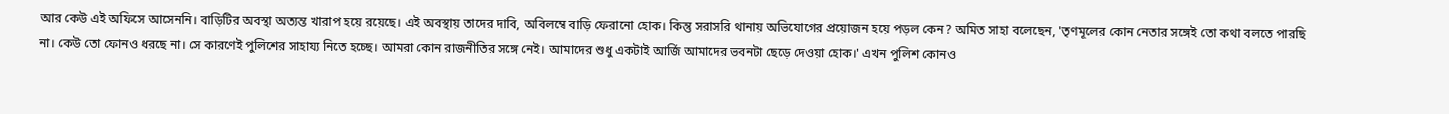আর কেউ এই অফিসে আসেননি। বাড়িটির অবস্থা অত্যন্ত খারাপ হয়ে রয়েছে। এই অবস্থায় তাদের দাবি, অবিলম্বে বাড়ি ফেরানো হোক। কিন্তু সরাসরি থানায় অভিযোগের প্রয়োজন হয়ে পড়ল কেন? অমিত সাহা বলেছেন, 'তৃণমূলের কোন নেতার সঙ্গেই তো কথা বলতে পারছি না। কেউ তো ফোনও ধরছে না। সে কারণেই পুলিশের সাহায্য নিতে হচ্ছে। আমরা কোন রাজনীতির সঙ্গে নেই। আমাদের শুধু একটাই আর্জি আমাদের ভবনটা ছেড়ে দেওয়া হোক।' এখন পুলিশ কোনও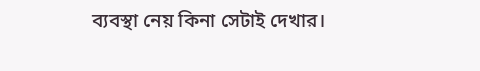ব্যবস্থা নেয় কিনা সেটাই দেখার।